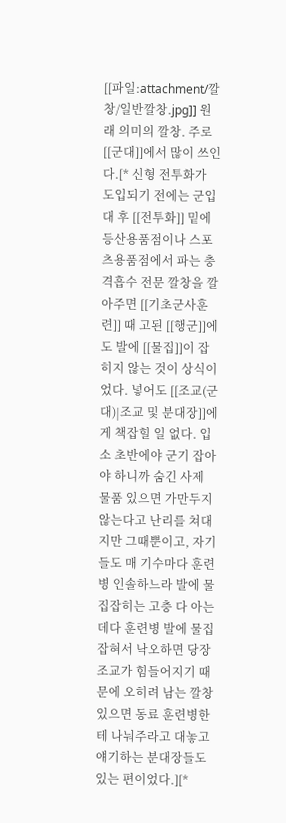[[파일:attachment/깔창/일반깔창.jpg]] 원래 의미의 깔창. 주로 [[군대]]에서 많이 쓰인다.[* 신형 전투화가 도입되기 전에는 군입대 후 [[전투화]] 밑에 등산용품점이나 스포츠용품점에서 파는 충격흡수 전문 깔창을 깔아주면 [[기초군사훈련]] 때 고된 [[행군]]에도 발에 [[물집]]이 잡히지 않는 것이 상식이었다. 넣어도 [[조교(군대)|조교 및 분대장]]에게 책잡힐 일 없다. 입소 초반에야 군기 잡아야 하니까 숨긴 사제 물품 있으면 가만두지 않는다고 난리를 쳐대지만 그때뿐이고, 자기들도 매 기수마다 훈련병 인솔하느라 발에 물집잡히는 고충 다 아는데다 훈련병 발에 물집 잡혀서 낙오하면 당장 조교가 힘들어지기 때문에 오히려 남는 깔창 있으면 동료 훈련병한테 나눠주라고 대놓고 얘기하는 분대장들도 있는 편이었다.][*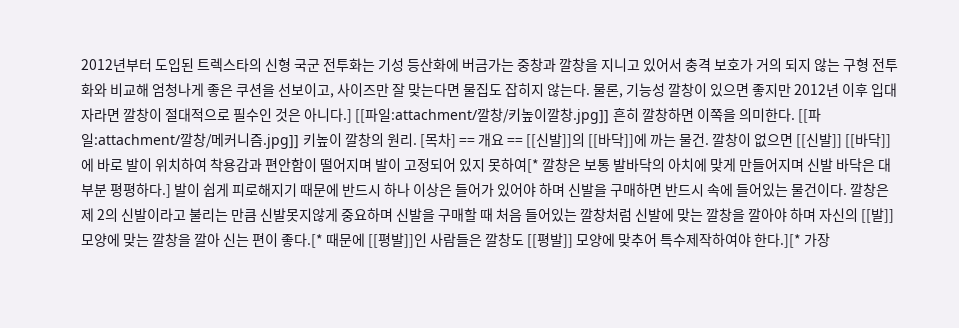2012년부터 도입된 트렉스타의 신형 국군 전투화는 기성 등산화에 버금가는 중창과 깔창을 지니고 있어서 충격 보호가 거의 되지 않는 구형 전투화와 비교해 엄청나게 좋은 쿠션을 선보이고, 사이즈만 잘 맞는다면 물집도 잡히지 않는다. 물론, 기능성 깔창이 있으면 좋지만 2012년 이후 입대자라면 깔창이 절대적으로 필수인 것은 아니다.] [[파일:attachment/깔창/키높이깔창.jpg]] 흔히 깔창하면 이쪽을 의미한다. [[파일:attachment/깔창/메커니즘.jpg]] 키높이 깔창의 원리. [목차] == 개요 == [[신발]]의 [[바닥]]에 까는 물건. 깔창이 없으면 [[신발]] [[바닥]]에 바로 발이 위치하여 착용감과 편안함이 떨어지며 발이 고정되어 있지 못하여[* 깔창은 보통 발바닥의 아치에 맞게 만들어지며 신발 바닥은 대부분 평평하다.] 발이 쉽게 피로해지기 때문에 반드시 하나 이상은 들어가 있어야 하며 신발을 구매하면 반드시 속에 들어있는 물건이다. 깔창은 제 2의 신발이라고 불리는 만큼 신발못지않게 중요하며 신발을 구매할 때 처음 들어있는 깔창처럼 신발에 맞는 깔창을 깔아야 하며 자신의 [[발]] 모양에 맞는 깔창을 깔아 신는 편이 좋다.[* 때문에 [[평발]]인 사람들은 깔창도 [[평발]] 모양에 맞추어 특수제작하여야 한다.][* 가장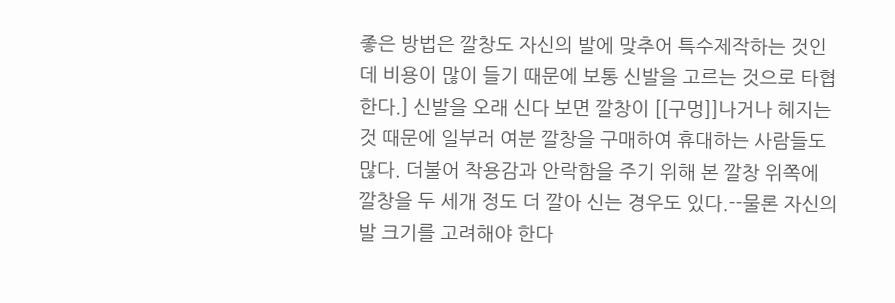좋은 방법은 깔창도 자신의 발에 맞추어 특수제작하는 것인데 비용이 많이 들기 때문에 보통 신발을 고르는 것으로 타협한다.] 신발을 오래 신다 보면 깔창이 [[구멍]]나거나 헤지는 것 때문에 일부러 여분 깔창을 구매하여 휴대하는 사람들도 많다. 더불어 착용감과 안락함을 주기 위해 본 깔창 위쪽에 깔창을 두 세개 정도 더 깔아 신는 경우도 있다.--물론 자신의 발 크기를 고려해야 한다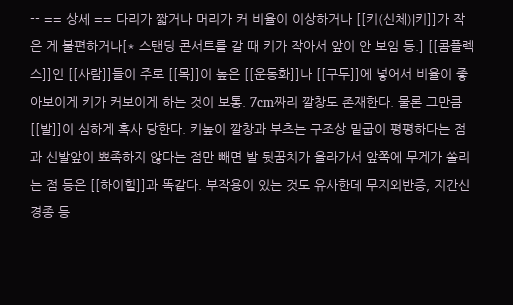-- == 상세 == 다리가 짧거나 머리가 커 비율이 이상하거나 [[키(신체)|키]]가 작은 게 불편하거나[* 스탠딩 콘서트를 갈 때 키가 작아서 앞이 안 보임 등.] [[콤플렉스]]인 [[사람]]들이 주로 [[목]]이 높은 [[운동화]]나 [[구두]]에 넣어서 비율이 좋아보이게 키가 커보이게 하는 것이 보통. 7cm짜리 깔창도 존재한다. 물론 그만큼 [[발]]이 심하게 혹사 당한다. 키높이 깔창과 부츠는 구조상 밑굽이 평평하다는 점과 신발앞이 뾰족하지 않다는 점만 빼면 발 뒷꿈치가 올라가서 앞쪽에 무게가 쏠리는 점 등은 [[하이힐]]과 똑같다. 부작용이 있는 것도 유사한데 무지외반증, 지간신경종 등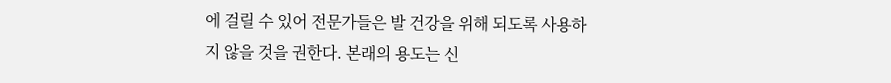에 걸릴 수 있어 전문가들은 발 건강을 위해 되도록 사용하지 않을 것을 권한다. 본래의 용도는 신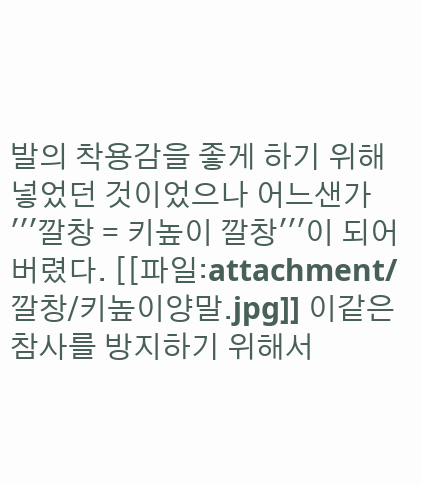발의 착용감을 좋게 하기 위해 넣었던 것이었으나 어느샌가 '''깔창 = 키높이 깔창'''이 되어버렸다. [[파일:attachment/깔창/키높이양말.jpg]] 이같은 참사를 방지하기 위해서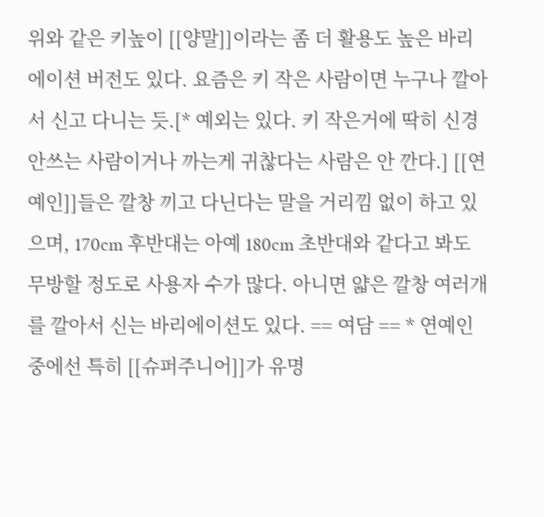위와 같은 키높이 [[양말]]이라는 좀 더 활용도 높은 바리에이션 버전도 있다. 요즘은 키 작은 사람이면 누구나 깔아서 신고 다니는 듯.[* 예외는 있다. 키 작은거에 딱히 신경안쓰는 사람이거나 까는게 귀찮다는 사람은 안 깐다.] [[연예인]]들은 깔창 끼고 다닌다는 말을 거리낌 없이 하고 있으며, 170cm 후반대는 아예 180cm 초반대와 같다고 봐도 무방할 정도로 사용자 수가 많다. 아니면 얇은 깔창 여러개를 깔아서 신는 바리에이션도 있다. == 여담 == * 연예인중에선 특히 [[슈퍼주니어]]가 유명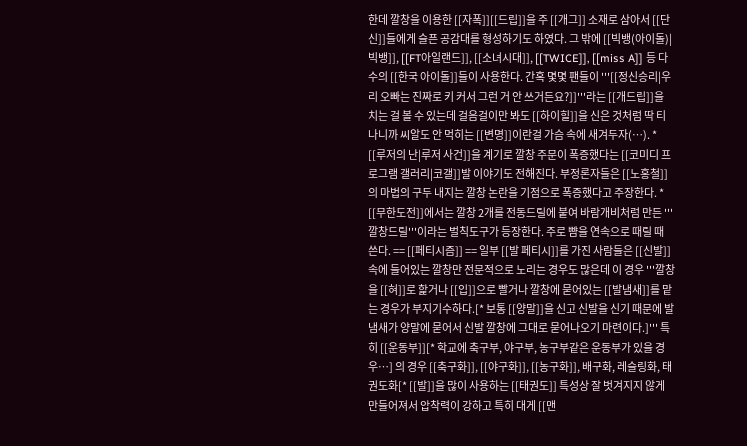한데 깔창을 이용한 [[자폭]][[드립]]을 주 [[개그]] 소재로 삼아서 [[단신]]들에게 슬픈 공감대를 형성하기도 하였다. 그 밖에 [[빅뱅(아이돌)|빅뱅]], [[FT아일랜드]], [[소녀시대]], [[TWICE]], [[miss A]] 등 다수의 [[한국 아이돌]]들이 사용한다. 간혹 몇몇 팬들이 '''[[정신승리|우리 오빠는 진짜로 키 커서 그런 거 안 쓰거든요?]]'''라는 [[개드립]]을 치는 걸 볼 수 있는데 걸음걸이만 봐도 [[하이힐]]을 신은 것처럼 딱 티나니까 씨알도 안 먹히는 [[변명]]이란걸 가슴 속에 새겨두자(…). * [[루저의 난|루저 사건]]을 계기로 깔창 주문이 폭증했다는 [[코미디 프로그램 갤러리|코갤]]발 이야기도 전해진다. 부정론자들은 [[노홍철]]의 마법의 구두 내지는 깔창 논란을 기점으로 폭증했다고 주장한다. * [[무한도전]]에서는 깔창 2개를 전동드릴에 붙여 바람개비처럼 만든 '''깔창드릴'''이라는 벌칙도구가 등장한다. 주로 뺨을 연속으로 때릴 때 쓴다. == [[페티시즘]] == 일부 [[발 페티시]]를 가진 사람들은 [[신발]] 속에 들어있는 깔창만 전문적으로 노리는 경우도 많은데 이 경우 '''깔창을 [[혀]]로 핥거나 [[입]]으로 빨거나 깔창에 묻어있는 [[발냄새]]를 맡는 경우가 부지기수하다.[* 보통 [[양말]]을 신고 신발을 신기 때문에 발냄새가 양말에 묻어서 신발 깔창에 그대로 묻어나오기 마련이다.]''' 특히 [[운동부]][* 학교에 축구부, 야구부, 농구부같은 운동부가 있을 경우…] 의 경우 [[축구화]], [[야구화]], [[농구화]], 배구화, 레슬링화, 태권도화[* [[발]]을 많이 사용하는 [[태권도]] 특성상 잘 벗겨지지 않게 만들어져서 압착력이 강하고 특히 대게 [[맨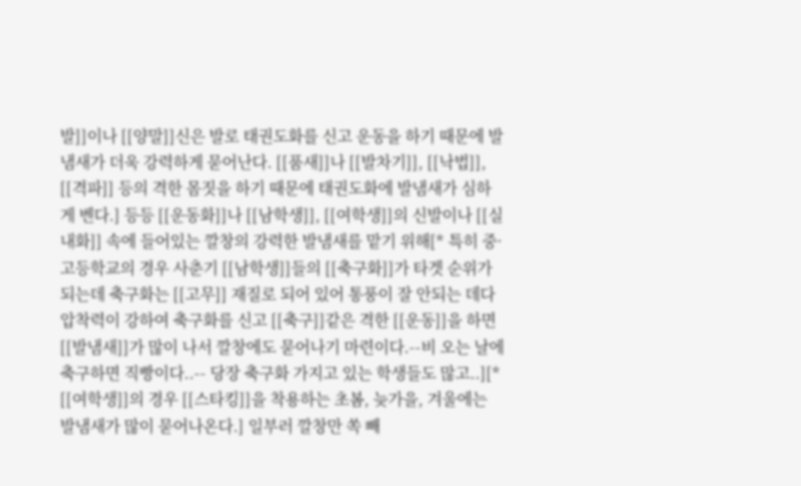발]]이나 [[양말]]신은 발로 태권도화를 신고 운동을 하기 때문에 발냄새가 더욱 강력하게 묻어난다. [[품새]]나 [[발차기]], [[낙법]], [[격파]] 등의 격한 몸짓을 하기 때문에 태권도화에 발냄새가 심하게 벤다.] 등등 [[운동화]]나 [[남학생]], [[여학생]]의 신발이나 [[실내화]] 속에 들어있는 깔창의 강력한 발냄새를 맡기 위해[* 특히 중·고등학교의 경우 사춘기 [[남학생]]들의 [[축구화]]가 타겟 순위가 되는데 축구화는 [[고무]] 재질로 되어 있어 통풍이 잘 안되는 데다 압착력이 강하여 축구화를 신고 [[축구]]같은 격한 [[운동]]을 하면 [[발냄새]]가 많이 나서 깔창에도 묻어나기 마련이다.--비 오는 날에 축구하면 직빵이다..-- 당장 축구화 가지고 있는 학생들도 많고..][* [[여학생]]의 경우 [[스타킹]]을 착용하는 초봄, 늦가을, 겨울에는 발냄새가 많이 묻어나온다.] 일부러 깔창만 쏙 빼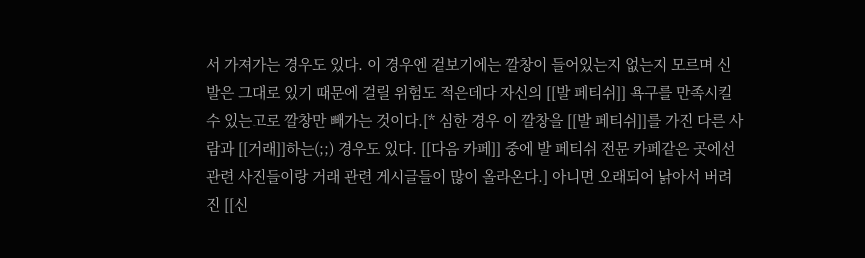서 가져가는 경우도 있다. 이 경우엔 겉보기에는 깔창이 들어있는지 없는지 모르며 신발은 그대로 있기 때문에 걸릴 위험도 적은데다 자신의 [[발 페티쉬]] 욕구를 만족시킬 수 있는고로 깔창만 빼가는 것이다.[* 심한 경우 이 깔창을 [[발 페티쉬]]를 가진 다른 사람과 [[거래]]하는(;;) 경우도 있다. [[다음 카페]] 중에 발 페티쉬 전문 카페같은 곳에선 관련 사진들이랑 거래 관련 게시글들이 많이 올라온다.] 아니면 오래되어 낡아서 버려진 [[신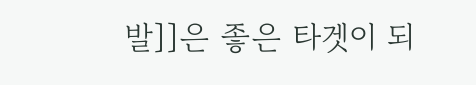발]]은 좋은 타겟이 되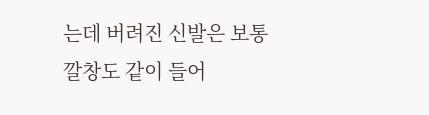는데 버려진 신발은 보통 깔창도 같이 들어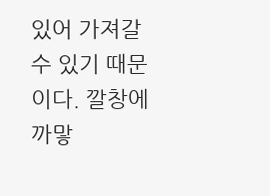있어 가져갈 수 있기 때문이다. 깔창에 까맣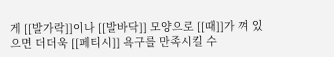게 [[발가락]]이나 [[발바닥]] 모양으로 [[때]]가 껴 있으면 더더욱 [[페티시]] 욕구를 만족시킬 수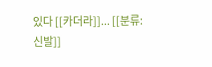있다 [[카더라]]... [[분류:신발]]